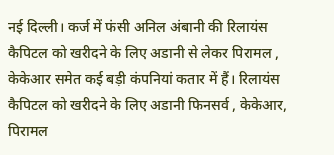नई दिल्ली। कर्ज में फंसी अनिल अंबानी की रिलायंस कैपिटल को खरीदने के लिए अडानी से लेकर पिरामल , केकेआर समेत कई बड़ी कंपनियां कतार में हैं। रिलायंस कैपिटल को खरीदने के लिए अडानी फिनसर्व , केकेआर, पिरामल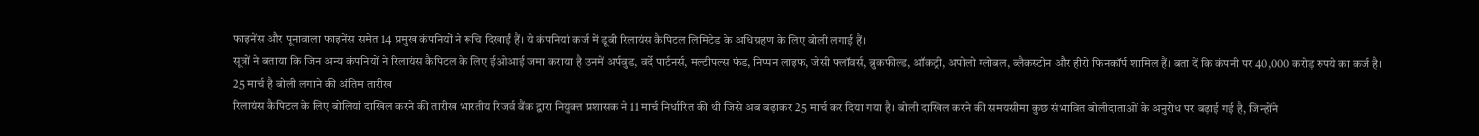फाइनेंस और पूनावाला फाइनेंस समेत 14 प्रमुख कंपनियों ने रूचि दिखाईं हैं। ये कंपनियां कर्ज में डूबी रिलायंस कैपिटल लिमिटेड के अधिग्रहण के लिए बोली लगाई हैं।
सूत्रों ने बताया कि जिन अन्य कंपनियों ने रिलायंस कैपिटल के लिए ईओआई जमा कराया है उनमें अर्पवुड, वर्दे पार्टनर्स, मल्टीपल्स फंड, निप्पन लाइफ, जेसी फ्लॉवर्स, ब्रुकफील्ड, ऑकट्री, अपोलो ग्लोबल, ब्लैकस्टोन और हीरो फिनकॉर्प शामिल हैं। बता दें कि कंपनी पर 40,000 करोड़ रुपये का कर्ज है।
25 मार्च है बोली लगाने की अंतिम तारीख
रिलायंस कैपिटल के लिए बोलियां दाखिल करने की तारीख भारतीय रिजर्व बैंक द्वारा नियुक्त प्रशासक ने 11 मार्च निर्धारित की थी जिसे अब बढ़ाकर 25 मार्च कर दिया गया है। बोली दाखिल करने की समयसीमा कुछ संभावित बोलीदाताओं के अनुरोध पर बढ़ाई गई है, जिन्होंने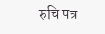रुचि पत्र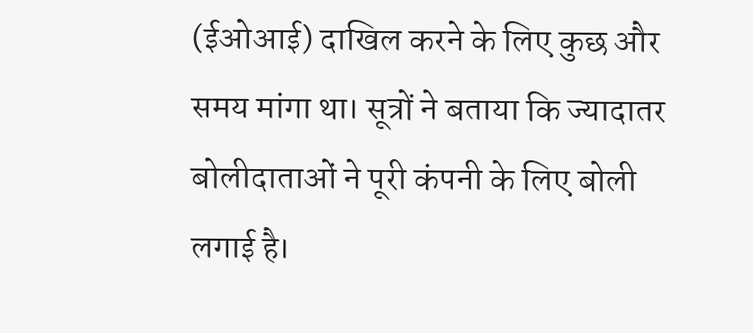(ईओआई) दाखिल करने के लिए कुछ और समय मांगा था। सूत्रों ने बताया कि ज्यादातर बोलीदाताओं ने पूरी कंपनी के लिए बोली लगाई है।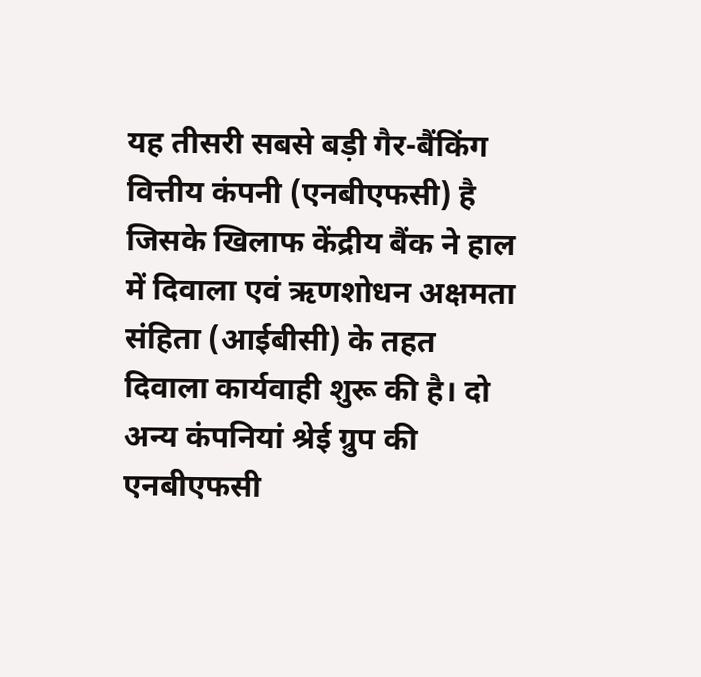यह तीसरी सबसे बड़ी गैर-बैंकिंग वित्तीय कंपनी (एनबीएफसी) है जिसके खिलाफ केंद्रीय बैंक ने हाल में दिवाला एवं ऋणशोधन अक्षमता संहिता (आईबीसी) के तहत दिवाला कार्यवाही शुरू की है। दो अन्य कंपनियां श्रेई ग्रुप की एनबीएफसी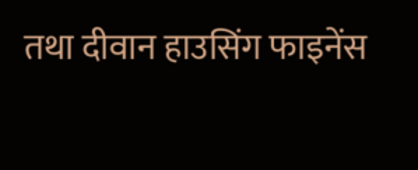तथा दीवान हाउसिंग फाइनेंस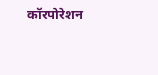कॉरपोरेशन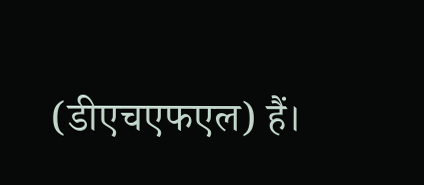(डीएचएफएल) हैं।